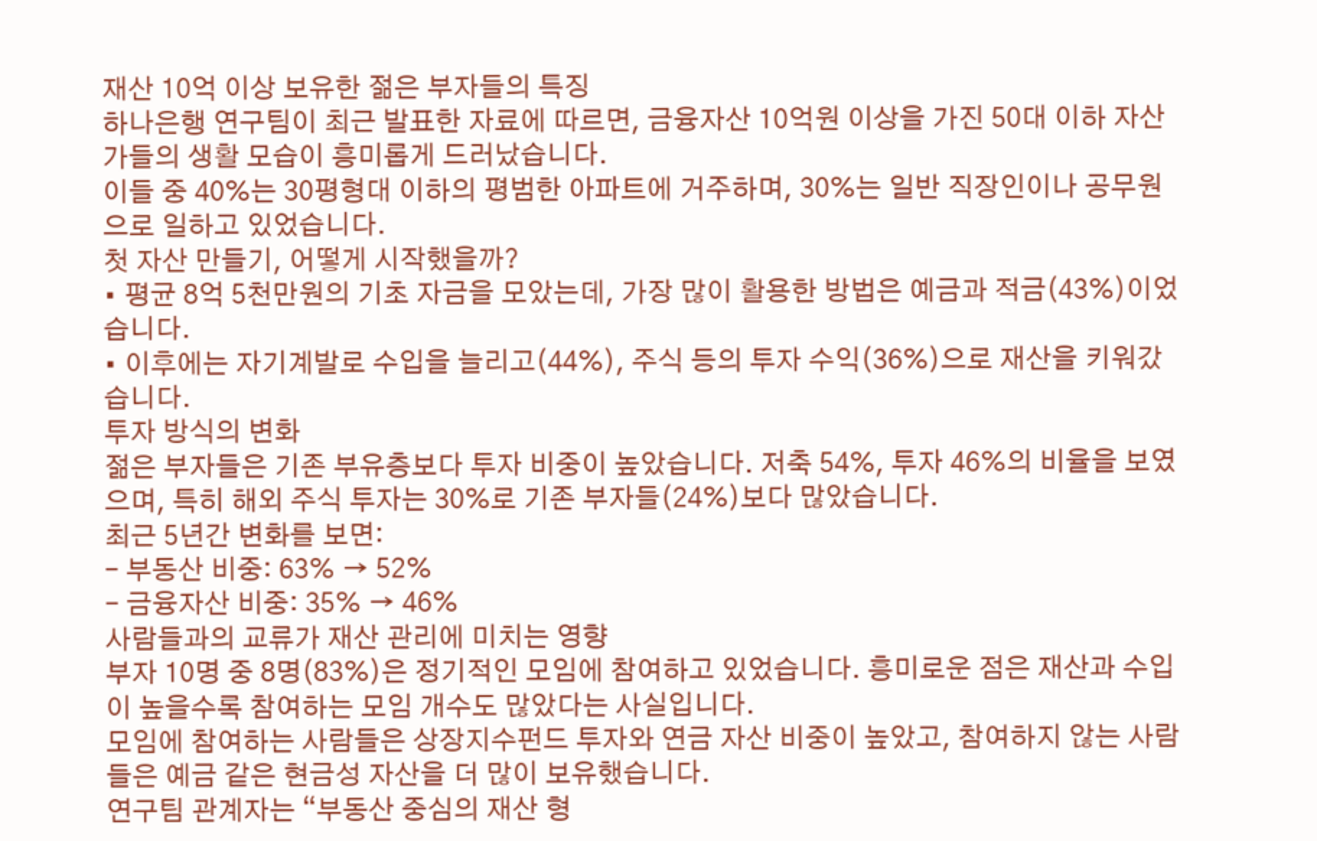재산 10억 이상 보유한 젊은 부자들의 특징
하나은행 연구팀이 최근 발표한 자료에 따르면, 금융자산 10억원 이상을 가진 50대 이하 자산가들의 생활 모습이 흥미롭게 드러났습니다.
이들 중 40%는 30평형대 이하의 평범한 아파트에 거주하며, 30%는 일반 직장인이나 공무원으로 일하고 있었습니다.
첫 자산 만들기, 어떻게 시작했을까?
• 평균 8억 5천만원의 기초 자금을 모았는데, 가장 많이 활용한 방법은 예금과 적금(43%)이었습니다.
• 이후에는 자기계발로 수입을 늘리고(44%), 주식 등의 투자 수익(36%)으로 재산을 키워갔습니다.
투자 방식의 변화
젊은 부자들은 기존 부유층보다 투자 비중이 높았습니다. 저축 54%, 투자 46%의 비율을 보였으며, 특히 해외 주식 투자는 30%로 기존 부자들(24%)보다 많았습니다.
최근 5년간 변화를 보면:
– 부동산 비중: 63% → 52%
– 금융자산 비중: 35% → 46%
사람들과의 교류가 재산 관리에 미치는 영향
부자 10명 중 8명(83%)은 정기적인 모임에 참여하고 있었습니다. 흥미로운 점은 재산과 수입이 높을수록 참여하는 모임 개수도 많았다는 사실입니다.
모임에 참여하는 사람들은 상장지수펀드 투자와 연금 자산 비중이 높았고, 참여하지 않는 사람들은 예금 같은 현금성 자산을 더 많이 보유했습니다.
연구팀 관계자는 “부동산 중심의 재산 형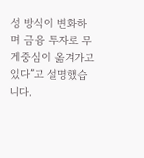성 방식이 변화하며 금융 투자로 무게중심이 옮겨가고 있다”고 설명했습니다.